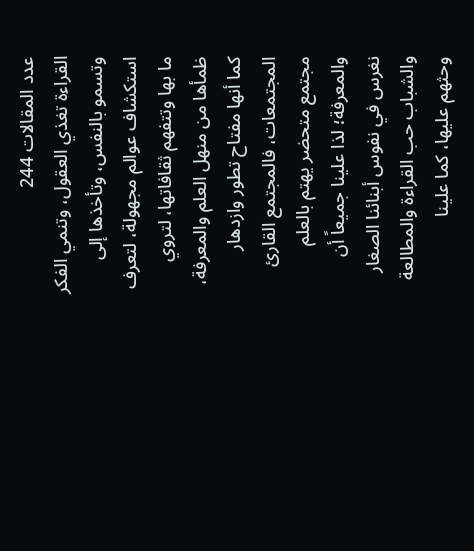عدد المقالات 244
القراءة تغذي العقول، وتنمي الفكر وتسمو بالنفس، وتأخذها إلى استكشاف عوالم مجهولة، لتعرف ما بها وتتفهم ثقافاتها، لتروي ظمأها من منهل العلم والمعرفة، كما أنها مفتاح تطور وازدهار المجتمعات، فالمجتمع القارئ مجتمع متحضر يهتم بالعلم والمعرفة؛ لذا علينا جميعاً أن نغرس في نفوس أبنائنا الصغار والشباب حب القراءة والمطالعة وحثهم عليها، كما علينا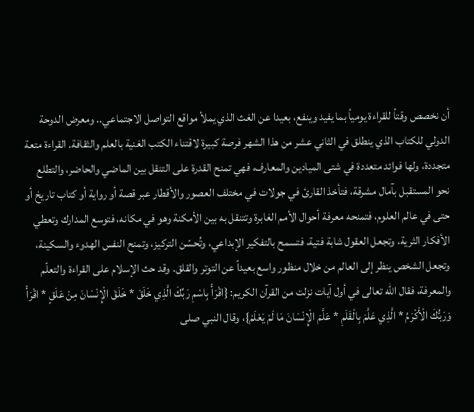أن نخصص وقتاً للقراءة يومياً بما يفيد وينفع، بعيدا عن الغث الذي يملأ مواقع التواصل الاجتماعي.. ومعرض الدوحة الدولي للكتاب الذي ينطلق في الثاني عشر من هذا الشهر فرصة كبيرة لاقتناء الكتب الغنية بالعلم والثقافة. القراءة متعة متجددة، ولها فوائد متعددة في شتى الميادين والمعارف، فهي تمنح القدرة على التنقل بين الماضي والحاضر، والتطلع نحو المستقبل بآمال مشرقة، فتأخذ القارئ في جولات في مختلف العصور والأقطار عبر قصة أو رواية أو كتاب تاريخ أو حتى في عالم العلوم، فتمنحه معرفة أحوال الأمم الغابرة وتتنقل به بين الأمكنة وهو في مكانه، فتوسع المدارك وتعطي الأفكار الثرية، وتجعل العقول شابة فتية، فتسمح بالتفكير الإبداعي، وتُحسّن التركيز، وتمنح النفس الهدوء والسكينة، وتجعل الشخص ينظر إلى العالم من خلال منظور واسع بعيداً عن التوتر والقلق. وقد حث الإسلام على القراءة والتعلّم والمعرفة، فقال الله تعالى في أول آيات نزلت من القرآن الكريم: {اقْرَأْ بِاسْمِ رَبِّكَ الَّذِي خَلَقَ * خَلَقَ الْإِنْسَانَ مِنْ عَلَقٍ * اقْرَأْ وَرَبُّكَ الْأَكْرَمُ * الَّذِي عَلَّمَ بِالْقَلَمِ * عَلَّمَ الْإِنْسَانَ مَا لَمْ يَعْلَمْ}، وقال النبي صلى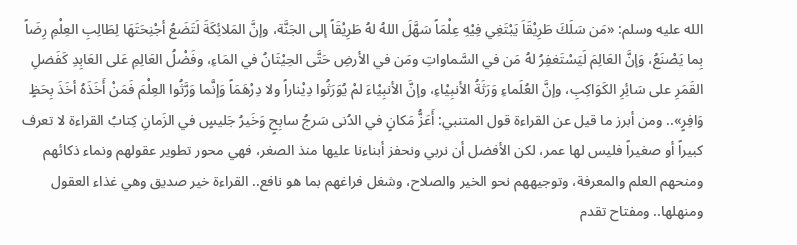الله عليه وسلم: «مَن سَلَكَ طَرِيْقَاَ يَبْتَغِي فِيْهِ عِلْمَاً سَهَّلَ اللهُ لهُ طَرِيْقَاً إلى الجَنَّة، وإنَّ المَلائِكَةَ لَتَضَعُ أجْنِحَتَهَا لِطَالِبِ العِلْمِ رِضَاً بِما يَصْنَعُ، وَإنَّ العَالِمَ لَيَسْتَغفِرُ لهُ مَن في السَّماواتِ ومَن في الأرضِ حَتَّى الحِيْتَانُ في المَاءِ، وفَضْلُ العَالِمِ عَلى العَابِدِ كَفَضلِ القَمَرِ على سَائِرِ الكَوَاكِبِ، وإنَّ العُلَماءِ وَرَثَةُ الأنبِيْاءِ، وإنَّ الأنبِيْاءَ لمْ يُوَرَثُوا دِيْناراً ولا دِرْهَمَاً وَإنَّما وَرَّثُوا العِلْمَ فَمَنْ أَخَذَهُ أخَذَ بِحَظٍ وَافِرٍ».. ومن أبرز ما قيل عن القراءة قول المتنبي: أَعَزُّ مَكانٍ في الدُنى سَرجُ سابِحٍ وَخَيرُ جَليسٍ في الزَمانِ كِتابُ القراءة لا تعرف كبيراً أو صغيراً فليس لها عمر، لكن الأفضل أن نربي ونحفز أبناءنا عليها منذ الصغر، فهي محور تطوير عقولهم ونماء ذكائهم ومنحهم العلم والمعرفة، وتوجيههم نحو الخير والصلاح، وشغل فراغهم بما هو نافع.. القراءة خير صديق وهي غذاء العقول ومنهلها.. ومفتاح تقدم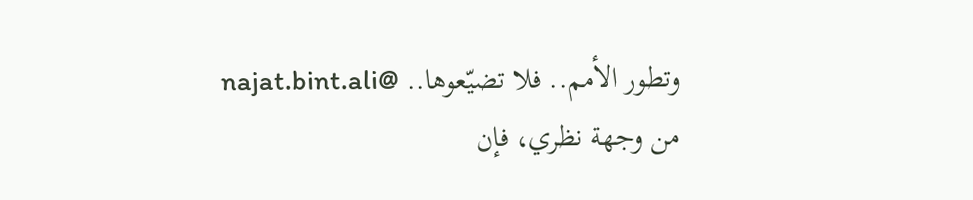وتطور الأمم.. فلا تضيّعوها.. @najat.bint.ali
من وجهة نظري، فإن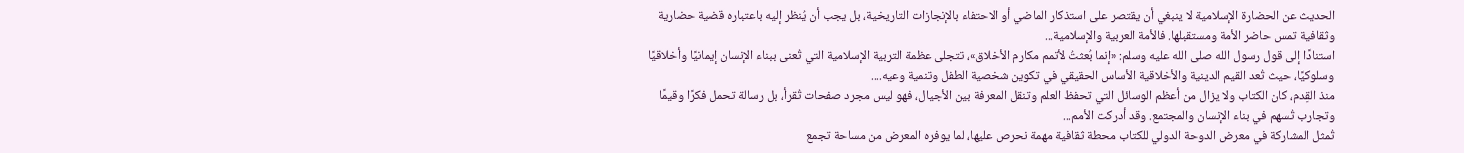الحديث عن الحضارة الإسلامية لا ينبغي أن يقتصر على استذكار الماضي أو الاحتفاء بالإنجازات التاريخية، بل يجب أن يُنظر إليه باعتباره قضية حضارية وثقافية تمس حاضر الأمة ومستقبلها. فالأمة العربية والإسلامية...
استنادًا إلى قول رسول الله صلى الله عليه وسلم: «إنما بُعثتُ لأتمم مكارم الأخلاق»، تتجلى عظمة التربية الإسلامية التي تُعنى ببناء الإنسان إيمانيًا وأخلاقيًا وسلوكيًا، حيث تُعد القيم الدينية والأخلاقية الأساس الحقيقي في تكوين شخصية الطفل وتنمية وعيه....
منذ القِدم، كان الكتاب ولا يزال من أعظم الوسائل التي تحفظ العلم وتنقل المعرفة بين الأجيال، فهو ليس مجرد صفحات تُقرأ، بل رسالة تحمل فكرًا وقيمًا وتجارب تُسهم في بناء الإنسان والمجتمع. وقد أدركت الأمم...
تُمثل المشاركة في معرض الدوحة الدولي للكتاب محطة ثقافية مهمة نحرص عليها، لما يوفره المعرض من مساحة تجمع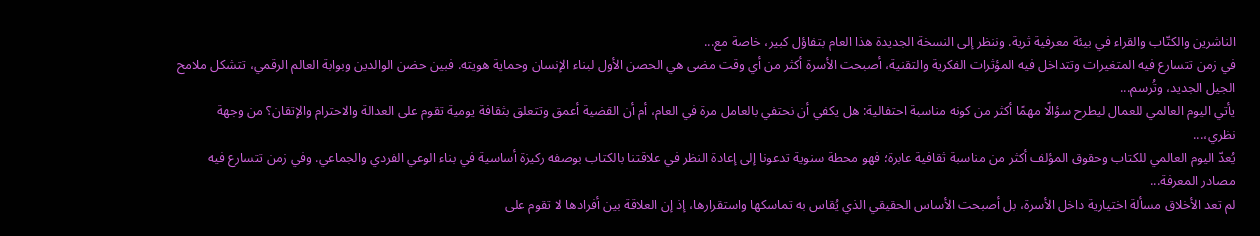الناشرين والكتّاب والقراء في بيئة معرفية ثرية. وننظر إلى النسخة الجديدة هذا العام بتفاؤل كبير، خاصة مع...
في زمن تتسارع فيه المتغيرات وتتداخل فيه المؤثرات الفكرية والتقنية، أصبحت الأسرة أكثر من أي وقت مضى هي الحصن الأول لبناء الإنسان وحماية هويته. فبين حضن الوالدين وبوابة العالم الرقمي، تتشكل ملامح الجيل الجديد، وتُرسم...
يأتي اليوم العالمي للعمال ليطرح سؤالًا مهمًا أكثر من كونه مناسبة احتفالية: هل يكفي أن نحتفي بالعامل مرة في العام، أم أن القضية أعمق وتتعلق بثقافة يومية تقوم على العدالة والاحترام والإتقان؟ من وجهة نظري،...
يُعدّ اليوم العالمي للكتاب وحقوق المؤلف أكثر من مناسبة ثقافية عابرة؛ فهو محطة سنوية تدعونا إلى إعادة النظر في علاقتنا بالكتاب بوصفه ركيزة أساسية في بناء الوعي الفردي والجماعي. وفي زمن تتسارع فيه مصادر المعرفة...
لم تعد الأخلاق مسألة اختيارية داخل الأسرة، بل أصبحت الأساس الحقيقي الذي يُقاس به تماسكها واستقرارها، إذ إن العلاقة بين أفرادها لا تقوم على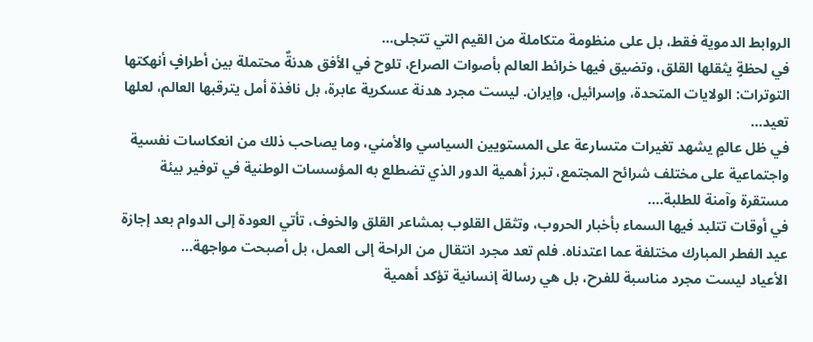الروابط الدموية فقط، بل على منظومة متكاملة من القيم التي تتجلى...
في لحظةٍ يثقلها القلق، وتضيق فيها خرائط العالم بأصوات الصراع، تلوح في الأفق هدنةٌ محتملة بين أطرافٍ أنهكتها التوترات: الولايات المتحدة، وإسرائيل، وإيران. ليست مجرد هدنة عسكرية عابرة، بل نافذة أمل يترقبها العالم، لعلها تعيد...
في ظل عالمٍ يشهد تغيرات متسارعة على المستويين السياسي والأمني، وما يصاحب ذلك من انعكاسات نفسية واجتماعية على مختلف شرائح المجتمع، تبرز أهمية الدور الذي تضطلع به المؤسسات الوطنية في توفير بيئة مستقرة وآمنة للطلبة....
في أوقات تتلبد فيها السماء بأخبار الحروب، وتثقل القلوب بمشاعر القلق والخوف، تأتي العودة إلى الدوام بعد إجازة عيد الفطر المبارك مختلفة عما اعتدناه. فلم تعد مجرد انتقال من الراحة إلى العمل، بل أصبحت مواجهة...
الأعياد ليست مجرد مناسبة للفرح، بل هي رسالة إنسانية تؤكد أهمية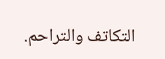التكاتف والتراحم.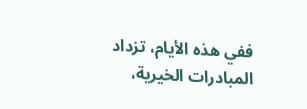ففي هذه الأيام، تزداد المبادرات الخيرية،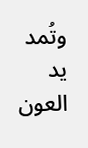وتُمد يد العون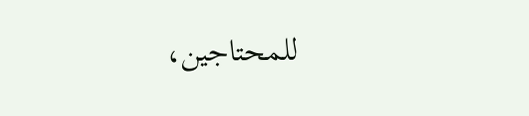للمحتاجين،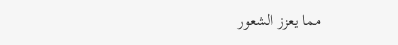مما يعزز الشعور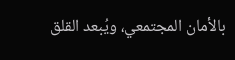بالأمان المجتمعي، ويُبعد القلق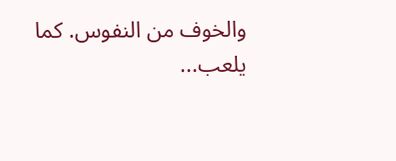والخوف من النفوس. كما يلعب...